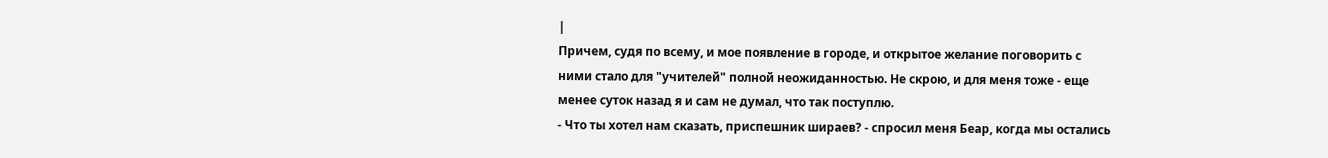|
Причем, судя по всему, и мое появление в городе, и открытое желание поговорить с ними стало для "учителей" полной неожиданностью. Не скрою, и для меня тоже - еще менее суток назад я и сам не думал, что так поступлю.
- Что ты хотел нам сказать, приспешник шираев? - спросил меня Беар, когда мы остались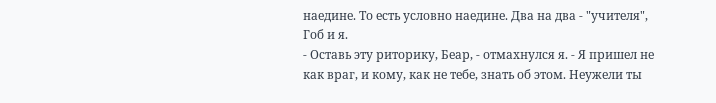наедине. То есть условно наедине. Два на два - "учителя", Гоб и я.
- Оставь эту риторику, Беар, - отмахнулся я. - Я пришел не как враг, и кому, как не тебе, знать об этом. Неужели ты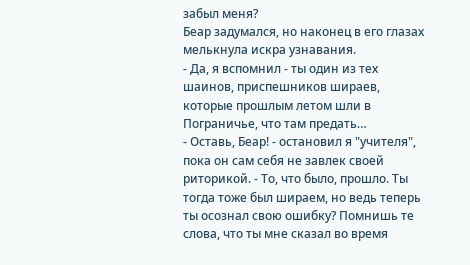забыл меня?
Беар задумался, но наконец в его глазах мелькнула искра узнавания.
- Да, я вспомнил - ты один из тех шаинов, приспешников шираев, которые прошлым летом шли в Пограничье, что там предать…
- Оставь, Беар! - остановил я "учителя", пока он сам себя не завлек своей риторикой. - То, что было, прошло. Ты тогда тоже был шираем, но ведь теперь ты осознал свою ошибку? Помнишь те слова, что ты мне сказал во время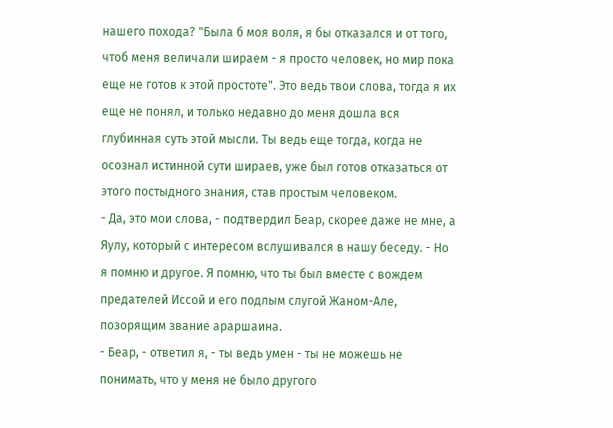нашего похода? "Была б моя воля, я бы отказался и от того, чтоб меня величали шираем - я просто человек, но мир пока еще не готов к этой простоте". Это ведь твои слова, тогда я их еще не понял, и только недавно до меня дошла вся глубинная суть этой мысли. Ты ведь еще тогда, когда не осознал истинной сути шираев, уже был готов отказаться от этого постыдного знания, став простым человеком.
- Да, это мои слова, - подтвердил Беар, скорее даже не мне, а Яулу, который с интересом вслушивался в нашу беседу. - Но я помню и другое. Я помню, что ты был вместе с вождем предателей Иссой и его подлым слугой Жаном-Але, позорящим звание араршаина.
- Беар, - ответил я, - ты ведь умен - ты не можешь не понимать, что у меня не было другого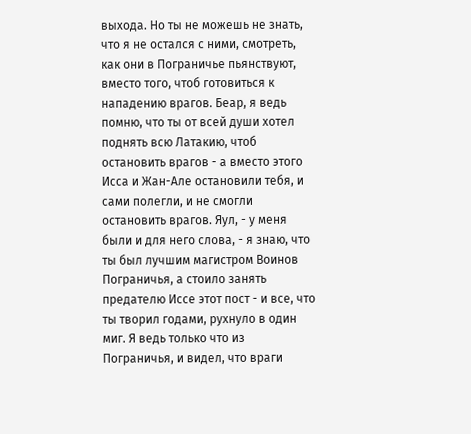выхода. Но ты не можешь не знать, что я не остался с ними, смотреть, как они в Пограничье пьянствуют, вместо того, чтоб готовиться к нападению врагов. Беар, я ведь помню, что ты от всей души хотел поднять всю Латакию, чтоб остановить врагов - а вместо этого Исса и Жан-Але остановили тебя, и сами полегли, и не смогли остановить врагов. Яул, - у меня были и для него слова, - я знаю, что ты был лучшим магистром Воинов Пограничья, а стоило занять предателю Иссе этот пост - и все, что ты творил годами, рухнуло в один миг. Я ведь только что из Пограничья, и видел, что враги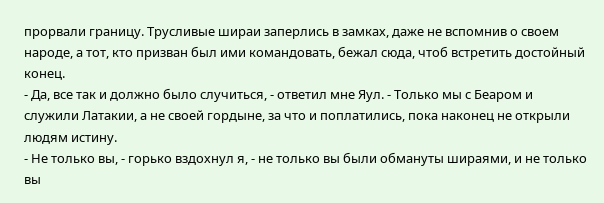прорвали границу. Трусливые шираи заперлись в замках, даже не вспомнив о своем народе, а тот, кто призван был ими командовать, бежал сюда, чтоб встретить достойный конец.
- Да, все так и должно было случиться, - ответил мне Яул. - Только мы с Беаром и служили Латакии, а не своей гордыне, за что и поплатились, пока наконец не открыли людям истину.
- Не только вы, - горько вздохнул я, - не только вы были обмануты шираями, и не только вы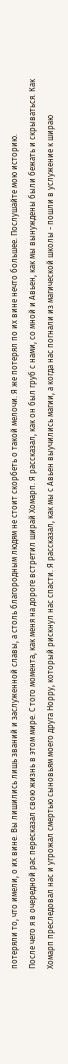потеряли то, что имели, о их вине. Вы лишились лишь званий и заслуженной славы, а столь благородным людям не стоит скорбеть о такой мелочи. Я же потерял по их вине нечто большее. Послушайте мою историю.
После чего я в очередной рас пересказал свою жизнь в этом мире. С того момента, как меня на дороге встретил ширай Хомарп. Я рассказал, как он был груб с нами, со мной и Авьен, как мы вынуждены были бежать и скрываться. Как Хомарп преследовал нас и угрожал смертью сыновьям моего друга Норру, который рискнул нас спасти. Я рассказал, как мы с Авьен выучились магии, а когда нас погнали из магической школы - пошли в услужение к шираю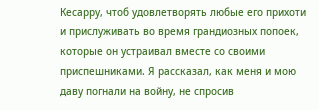Кесарру, чтоб удовлетворять любые его прихоти и прислуживать во время грандиозных попоек, которые он устраивал вместе со своими приспешниками. Я рассказал, как меня и мою даву погнали на войну, не спросив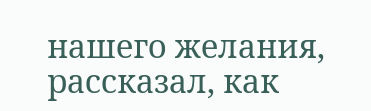нашего желания, рассказал, как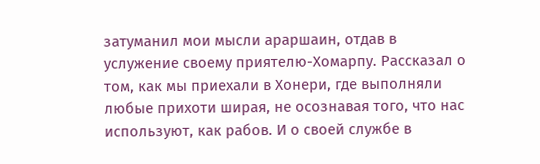затуманил мои мысли араршаин, отдав в услужение своему приятелю-Хомарпу. Рассказал о том, как мы приехали в Хонери, где выполняли любые прихоти ширая, не осознавая того, что нас используют, как рабов. И о своей службе в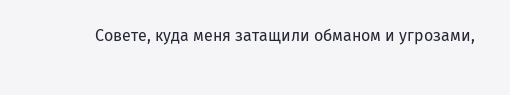Совете, куда меня затащили обманом и угрозами,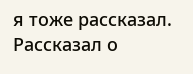я тоже рассказал. Рассказал о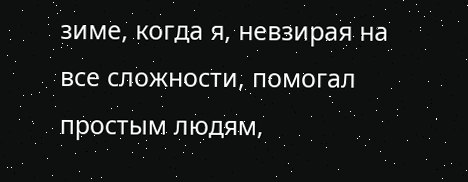зиме, когда я, невзирая на все сложности, помогал простым людям,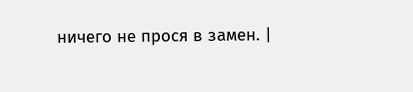ничего не прося в замен. |